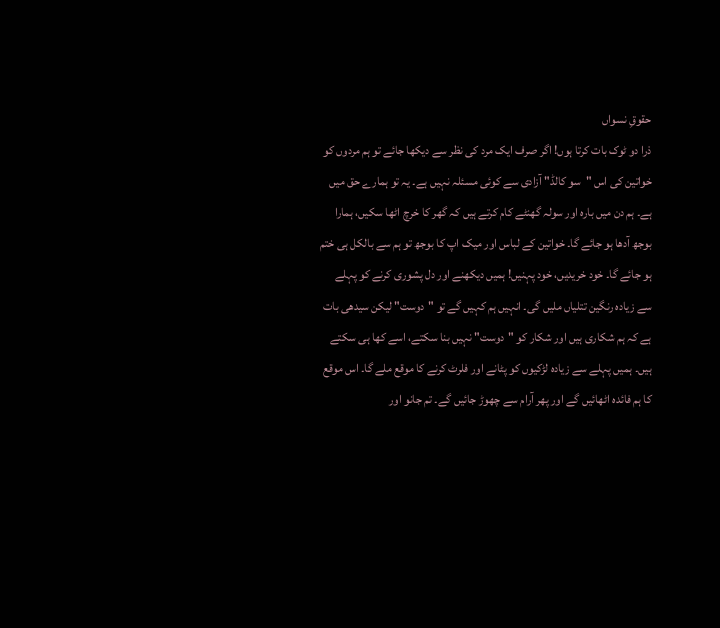حقوقِ نسواں
ذرا دو ٹوک بات کرتا ہوں! اگر صرف ایک مرد کی نظر سے دیکھا جائے تو ہم مردوں کو خواتین کی اس "سو کالڈ" آزادی سے کوئی مسئلہ نہیں ہے۔ یہ تو ہمارے حق میں ہے۔ ہم دن میں بارہ اور سولہ گھنٹے کام کرتے ہیں کہ گھر کا خرچ اٹھا سکیں، ہمارا بوجھ آدھا ہو جائے گا۔ خواتین کے لباس اور میک اپ کا بوجھ تو ہم سے بالکل ہی ختم ہو جائے گا۔ خود خریدیں، خود پہنیں! ہمیں دیکھنے اور دل پشوری کرنے کو پہلے سے زیادہ رنگین تتلیاں ملیں گی۔ انہیں ہم کہیں گے تو "دوست" لیکن سیدھی بات ہے کہ ہم شکاری ہیں اور شکار کو "دوست" نہیں بنا سکتے، اسے کھا ہی سکتے ہیں۔ ہمیں پہلے سے زیادہ لڑکیوں کو پٹانے اور فلرٹ کرنے کا موقع ملے گا۔ اس موقع کا ہم فائدہ اٹھائیں گے اور پھر آرام سے چھوڑ جائیں گے۔ تم جانو اور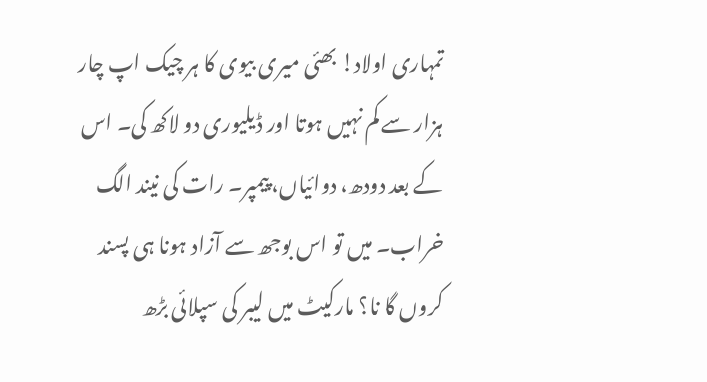تمہاری اولاد! بھئی میری بیوی کا ہر چیک اپ چار ہزار سے کم نہیں ہوتا اور ڈیلیوری دو لاکھ کی۔ اس کے بعد دودھ، دوائیاں، پیمپر۔ رات کی نیند الگ خراب۔ میں تو اس بوجھ سے آزاد ہونا ہی پسند کروں گا نا؟ مارکیٹ میں لیبر کی سپلائی بڑھ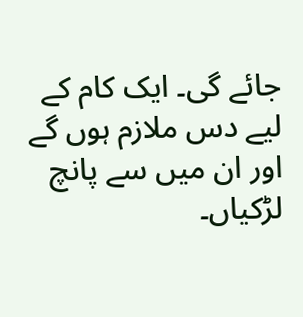جائے گی۔ ایک کام کے لیے دس ملازم ہوں گے اور ان میں سے پانچ لڑکیاں۔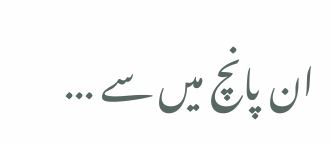ان پانچ میں سے ...